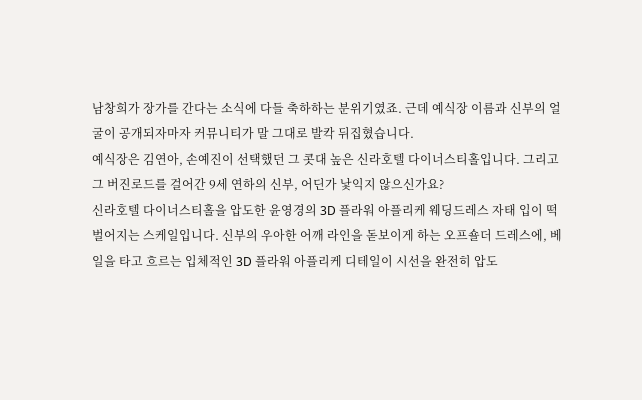남창희가 장가를 간다는 소식에 다들 축하하는 분위기였죠. 근데 예식장 이름과 신부의 얼굴이 공개되자마자 커뮤니티가 말 그대로 발칵 뒤집혔습니다.
예식장은 김연아, 손예진이 선택했던 그 콧대 높은 신라호텔 다이너스티홀입니다. 그리고 그 버진로드를 걸어간 9세 연하의 신부, 어딘가 낯익지 않으신가요?
신라호텔 다이너스티홀을 압도한 윤영경의 3D 플라워 아플리케 웨딩드레스 자태 입이 떡 벌어지는 스케일입니다. 신부의 우아한 어깨 라인을 돋보이게 하는 오프숄더 드레스에, 베일을 타고 흐르는 입체적인 3D 플라워 아플리케 디테일이 시선을 완전히 압도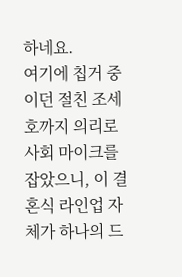하네요.
여기에 칩거 중이던 절친 조세호까지 의리로 사회 마이크를 잡았으니, 이 결혼식 라인업 자체가 하나의 드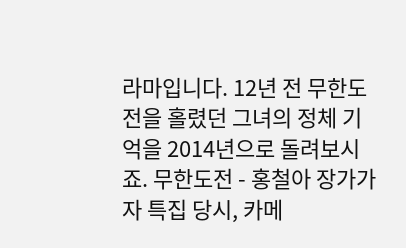라마입니다. 12년 전 무한도전을 홀렸던 그녀의 정체 기억을 2014년으로 돌려보시죠. 무한도전 - 홍철아 장가가자 특집 당시, 카메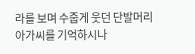라를 보며 수줍게 웃던 단발머리 아가씨를 기억하시나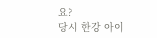요?
당시 한강 아이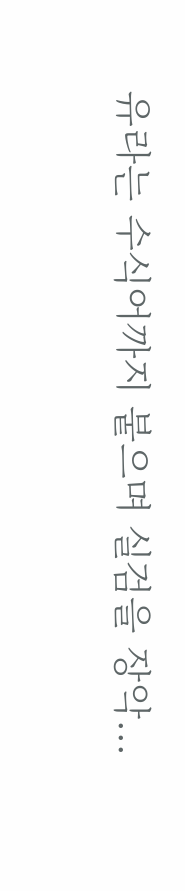유라는 수식어까지 붙으며 실검을 장악...